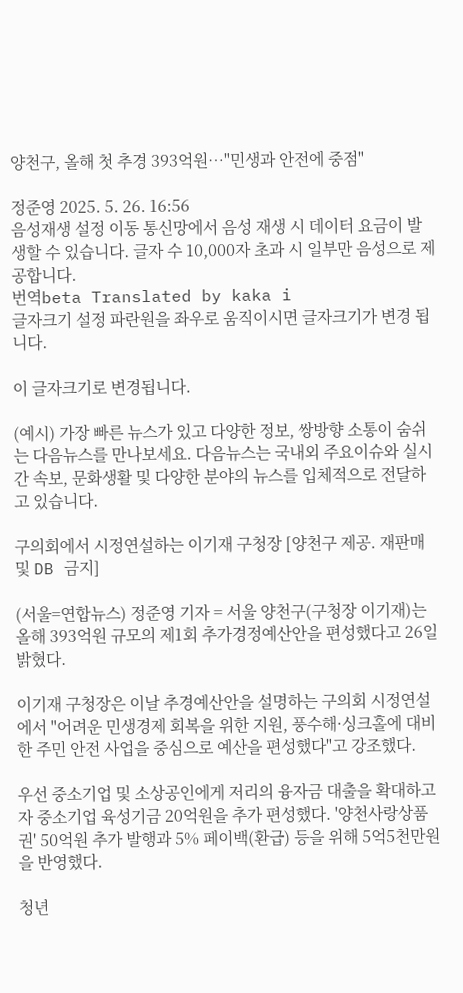양천구, 올해 첫 추경 393억원…"민생과 안전에 중점"

정준영 2025. 5. 26. 16:56
음성재생 설정 이동 통신망에서 음성 재생 시 데이터 요금이 발생할 수 있습니다. 글자 수 10,000자 초과 시 일부만 음성으로 제공합니다.
번역beta Translated by kaka i
글자크기 설정 파란원을 좌우로 움직이시면 글자크기가 변경 됩니다.

이 글자크기로 변경됩니다.

(예시) 가장 빠른 뉴스가 있고 다양한 정보, 쌍방향 소통이 숨쉬는 다음뉴스를 만나보세요. 다음뉴스는 국내외 주요이슈와 실시간 속보, 문화생활 및 다양한 분야의 뉴스를 입체적으로 전달하고 있습니다.

구의회에서 시정연설하는 이기재 구청장 [양천구 제공. 재판매 및 DB 금지]

(서울=연합뉴스) 정준영 기자 = 서울 양천구(구청장 이기재)는 올해 393억원 규모의 제1회 추가경정예산안을 편성했다고 26일 밝혔다.

이기재 구청장은 이날 추경예산안을 설명하는 구의회 시정연설에서 "어려운 민생경제 회복을 위한 지원, 풍수해·싱크홀에 대비한 주민 안전 사업을 중심으로 예산을 편성했다"고 강조했다.

우선 중소기업 및 소상공인에게 저리의 융자금 대출을 확대하고자 중소기업 육성기금 20억원을 추가 편성했다. '양천사랑상품권' 50억원 추가 발행과 5% 페이백(환급) 등을 위해 5억5천만원을 반영했다.

청년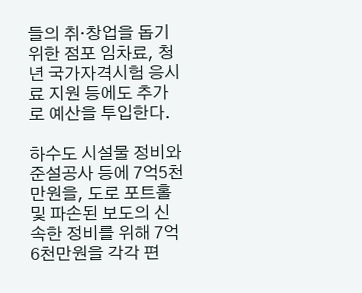들의 취·창업을 돕기 위한 점포 임차료, 청년 국가자격시험 응시료 지원 등에도 추가로 예산을 투입한다.

하수도 시설물 정비와 준설공사 등에 7억5천만원을, 도로 포트홀 및 파손된 보도의 신속한 정비를 위해 7억6천만원을 각각 편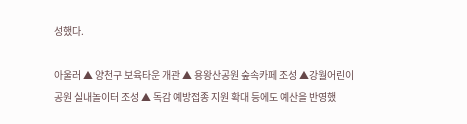성했다.

아울러 ▲ 양천구 보육타운 개관 ▲ 용왕산공원 숲속카페 조성 ▲강월어린이공원 실내놀이터 조성 ▲ 독감 예방접종 지원 확대 등에도 예산을 반영했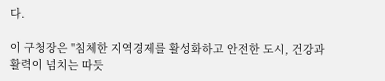다.

이 구청장은 "침체한 지역경제를 활성화하고 안전한 도시, 건강과 활력이 넘치는 따듯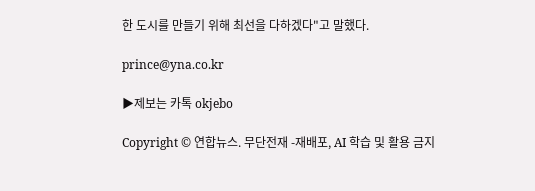한 도시를 만들기 위해 최선을 다하겠다"고 말했다.

prince@yna.co.kr

▶제보는 카톡 okjebo

Copyright © 연합뉴스. 무단전재 -재배포, AI 학습 및 활용 금지